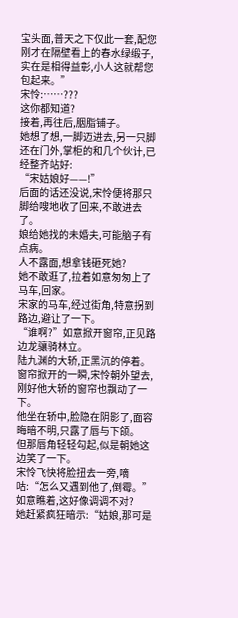宝头面,普天之下仅此一套,配您刚才在隔壁看上的春水绿缎子,实在是相得益彰,小人这就帮您包起来。”
宋怜:……???
这你都知道?
接着,再往后,胭脂铺子。
她想了想,一脚迈进去,另一只脚还在门外,掌柜的和几个伙计,已经整齐站好:
“宋姑娘好——!”
后面的话还没说,宋怜便将那只脚给嗖地收了回来,不敢进去了。
娘给她找的未婚夫,可能脑子有点病。
人不露面,想拿钱砸死她?
她不敢逛了,拉着如意匆匆上了马车,回家。
宋家的马车,经过街角,特意拐到路边,避让了一下。
“谁啊?”如意掀开窗帘,正见路边龙骧骑林立。
陆九渊的大轿,正黑沉的停着。
窗帘掀开的一瞬,宋怜朝外望去,刚好他大轿的窗帘也飘动了一下。
他坐在轿中,脸隐在阴影了,面容晦暗不明,只露了唇与下颌。
但那唇角轻轻勾起,似是朝她这边笑了一下。
宋怜飞快将脸扭去一旁,嘀咕:“怎么又遇到他了,倒霉。”
如意瞧着,这好像调调不对?
她赶紧疯狂暗示:“姑娘,那可是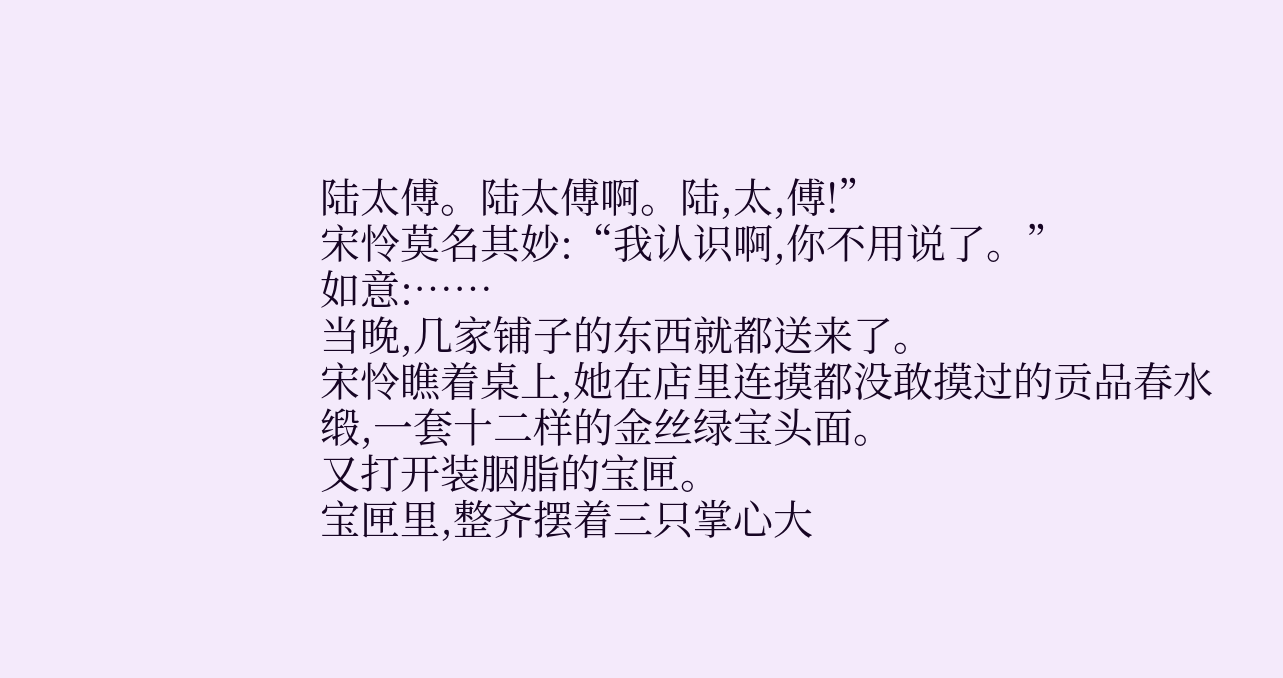陆太傅。陆太傅啊。陆,太,傅!”
宋怜莫名其妙:“我认识啊,你不用说了。”
如意:……
当晚,几家铺子的东西就都送来了。
宋怜瞧着桌上,她在店里连摸都没敢摸过的贡品春水缎,一套十二样的金丝绿宝头面。
又打开装胭脂的宝匣。
宝匣里,整齐摆着三只掌心大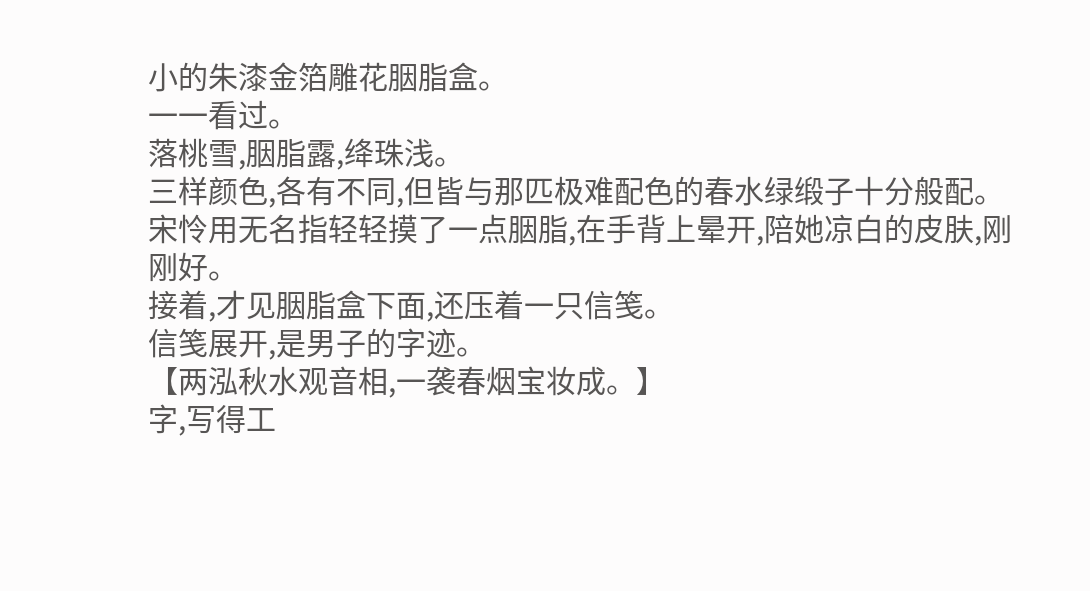小的朱漆金箔雕花胭脂盒。
一一看过。
落桃雪,胭脂露,绛珠浅。
三样颜色,各有不同,但皆与那匹极难配色的春水绿缎子十分般配。
宋怜用无名指轻轻摸了一点胭脂,在手背上晕开,陪她凉白的皮肤,刚刚好。
接着,才见胭脂盒下面,还压着一只信笺。
信笺展开,是男子的字迹。
【两泓秋水观音相,一袭春烟宝妆成。】
字,写得工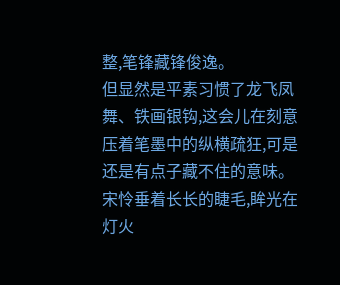整,笔锋藏锋俊逸。
但显然是平素习惯了龙飞凤舞、铁画银钩,这会儿在刻意压着笔墨中的纵横疏狂,可是还是有点子藏不住的意味。
宋怜垂着长长的睫毛,眸光在灯火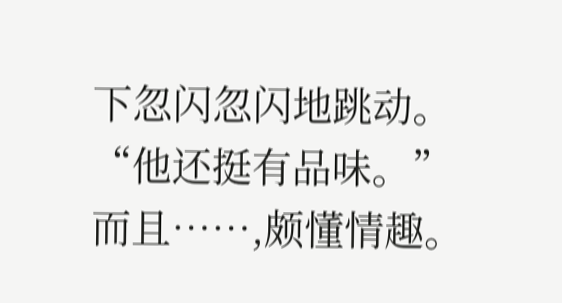下忽闪忽闪地跳动。
“他还挺有品味。”
而且……,颇懂情趣。